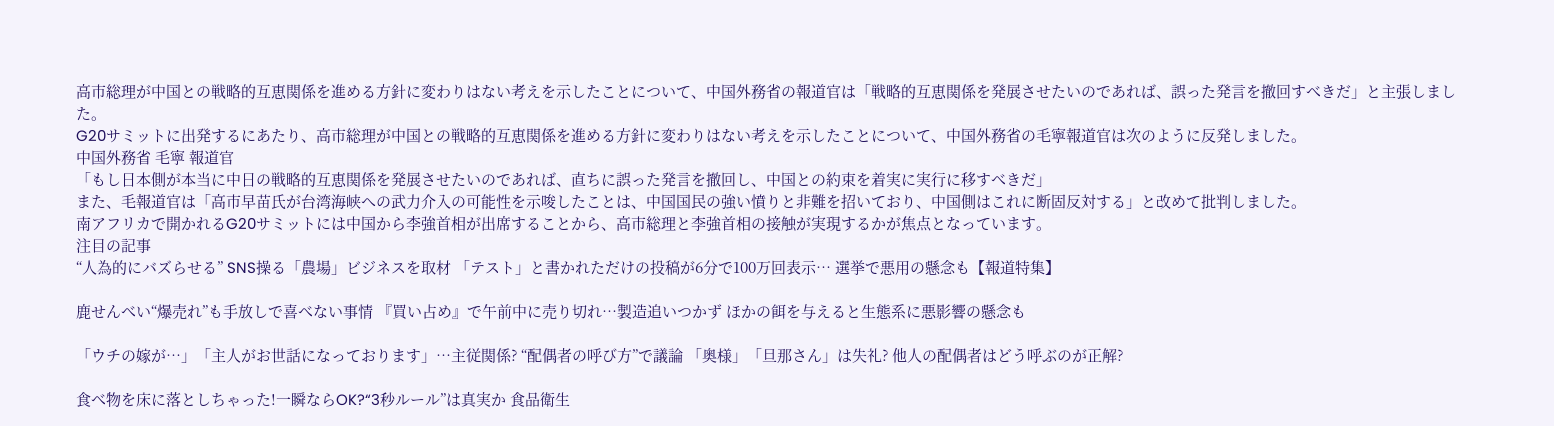高市総理が中国との戦略的互恵関係を進める方針に変わりはない考えを示したことについて、中国外務省の報道官は「戦略的互恵関係を発展させたいのであれば、誤った発言を撤回すべきだ」と主張しました。
G20サミットに出発するにあたり、高市総理が中国との戦略的互恵関係を進める方針に変わりはない考えを示したことについて、中国外務省の毛寧報道官は次のように反発しました。
中国外務省 毛寧 報道官
「もし日本側が本当に中日の戦略的互恵関係を発展させたいのであれば、直ちに誤った発言を撤回し、中国との約束を着実に実行に移すべきだ」
また、毛報道官は「高市早苗氏が台湾海峡への武力介入の可能性を示唆したことは、中国国民の強い憤りと非難を招いており、中国側はこれに断固反対する」と改めて批判しました。
南アフリカで開かれるG20サミットには中国から李強首相が出席することから、高市総理と李強首相の接触が実現するかが焦点となっています。
注目の記事
“人為的にバズらせる” SNS操る「農場」ビジネスを取材 「テスト」と書かれただけの投稿が6分で100万回表示… 選挙で悪用の懸念も【報道特集】

鹿せんべい“爆売れ”も手放しで喜べない事情 『買い占め』で午前中に売り切れ…製造追いつかず ほかの餌を与えると生態系に悪影響の懸念も

「ウチの嫁が…」「主人がお世話になっております」…主従関係? “配偶者の呼び方”で議論 「奥様」「旦那さん」は失礼? 他人の配偶者はどう呼ぶのが正解?

食べ物を床に落としちゃった!一瞬ならOK?“3秒ルール”は真実か 食品衛生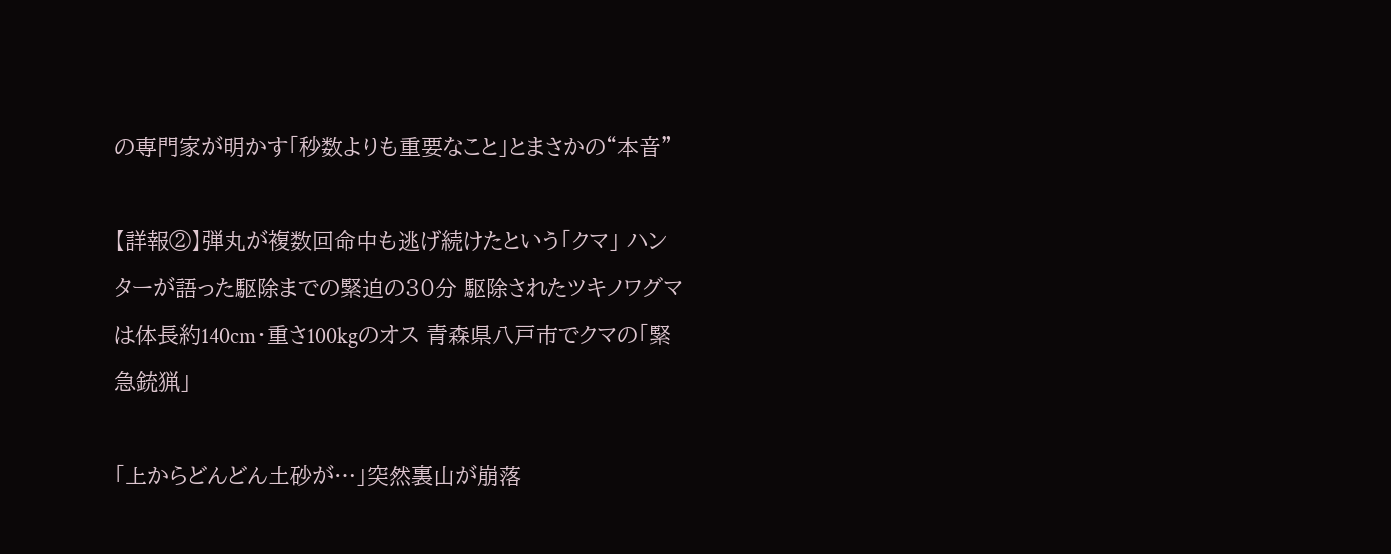の専門家が明かす「秒数よりも重要なこと」とまさかの“本音”

【詳報②】弾丸が複数回命中も逃げ続けたという「クマ」 ハンターが語った駆除までの緊迫の30分 駆除されたツキノワグマは体長約140cm・重さ100kgのオス 青森県八戸市でクマの「緊急銃猟」

「上からどんどん土砂が…」突然裏山が崩落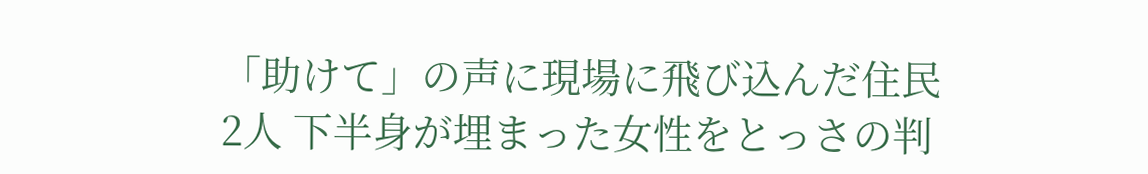「助けて」の声に現場に飛び込んだ住民2人 下半身が埋まった女性をとっさの判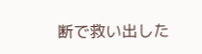断で救い出した